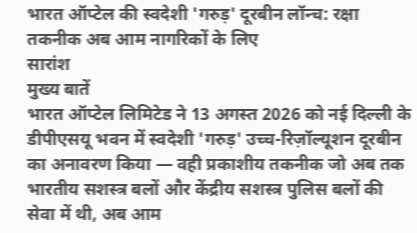भारत ऑप्टेल की स्वदेशी 'गरुड़' दूरबीन लॉन्च: रक्षा तकनीक अब आम नागरिकों के लिए
सारांश
मुख्य बातें
भारत ऑप्टेल लिमिटेड ने 13 अगस्त 2026 को नई दिल्ली के डीपीएसयू भवन में स्वदेशी 'गरुड़' उच्च-रिज़ॉल्यूशन दूरबीन का अनावरण किया — वही प्रकाशीय तकनीक जो अब तक भारतीय सशस्त्र बलों और केंद्रीय सशस्त्र पुलिस बलों की सेवा में थी, अब आम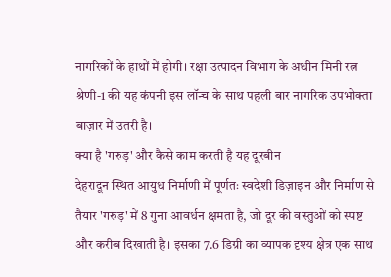नागरिकों के हाथों में होगी। रक्षा उत्पादन विभाग के अधीन मिनी रत्न श्रेणी-1 की यह कंपनी इस लॉन्च के साथ पहली बार नागरिक उपभोक्ता बाज़ार में उतरी है।
क्या है 'गरुड़' और कैसे काम करती है यह दूरबीन
देहरादून स्थित आयुध निर्माणी में पूर्णतः स्वदेशी डिज़ाइन और निर्माण से तैयार 'गरुड़' में 8 गुना आवर्धन क्षमता है, जो दूर की वस्तुओं को स्पष्ट और करीब दिखाती है। इसका 7.6 डिग्री का व्यापक दृश्य क्षेत्र एक साथ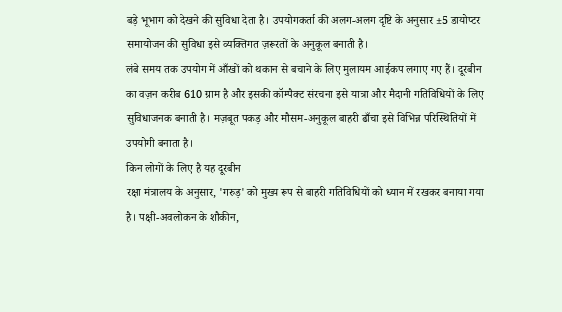बड़े भूभाग को देखने की सुविधा देता है। उपयोगकर्ता की अलग-अलग दृष्टि के अनुसार ±5 डायोप्टर समायोजन की सुविधा इसे व्यक्तिगत ज़रूरतों के अनुकूल बनाती है।
लंबे समय तक उपयोग में आँखों को थकान से बचाने के लिए मुलायम आईकप लगाए गए हैं। दूरबीन का वज़न करीब 610 ग्राम है और इसकी कॉम्पैक्ट संरचना इसे यात्रा और मैदानी गतिविधियों के लिए सुविधाजनक बनाती है। मज़बूत पकड़ और मौसम-अनुकूल बाहरी ढाँचा इसे विभिन्न परिस्थितियों में उपयोगी बनाता है।
किन लोगों के लिए है यह दूरबीन
रक्षा मंत्रालय के अनुसार, 'गरुड़' को मुख्य रूप से बाहरी गतिविधियों को ध्यान में रखकर बनाया गया है। पक्षी-अवलोकन के शौकीन,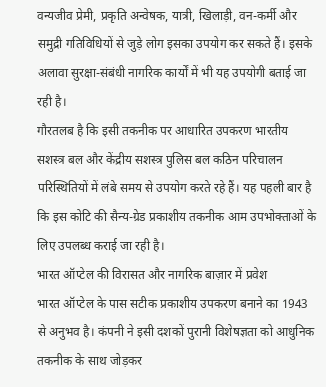वन्यजीव प्रेमी, प्रकृति अन्वेषक, यात्री, खिलाड़ी, वन-कर्मी और समुद्री गतिविधियों से जुड़े लोग इसका उपयोग कर सकते हैं। इसके अलावा सुरक्षा-संबंधी नागरिक कार्यों में भी यह उपयोगी बताई जा रही है।
गौरतलब है कि इसी तकनीक पर आधारित उपकरण भारतीय सशस्त्र बल और केंद्रीय सशस्त्र पुलिस बल कठिन परिचालन परिस्थितियों में लंबे समय से उपयोग करते रहे हैं। यह पहली बार है कि इस कोटि की सैन्य-ग्रेड प्रकाशीय तकनीक आम उपभोक्ताओं के लिए उपलब्ध कराई जा रही है।
भारत ऑप्टेल की विरासत और नागरिक बाज़ार में प्रवेश
भारत ऑप्टेल के पास सटीक प्रकाशीय उपकरण बनाने का 1943 से अनुभव है। कंपनी ने इसी दशकों पुरानी विशेषज्ञता को आधुनिक तकनीक के साथ जोड़कर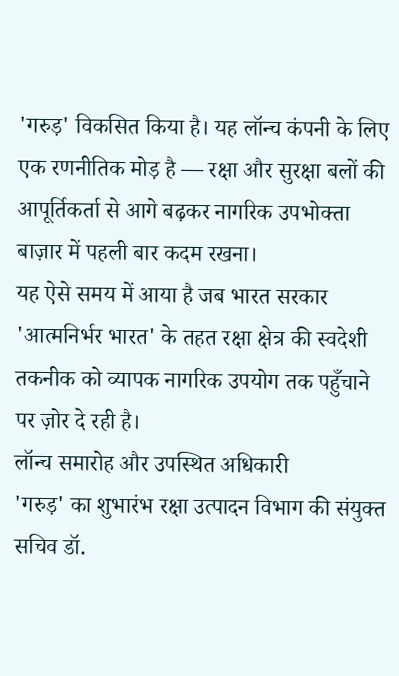'गरुड़' विकसित किया है। यह लॉन्च कंपनी के लिए एक रणनीतिक मोड़ है — रक्षा और सुरक्षा बलों की आपूर्तिकर्ता से आगे बढ़कर नागरिक उपभोक्ता बाज़ार में पहली बार कदम रखना।
यह ऐसे समय में आया है जब भारत सरकार 'आत्मनिर्भर भारत' के तहत रक्षा क्षेत्र की स्वदेशी तकनीक को व्यापक नागरिक उपयोग तक पहुँचाने पर ज़ोर दे रही है।
लॉन्च समारोह और उपस्थित अधिकारी
'गरुड़' का शुभारंभ रक्षा उत्पादन विभाग की संयुक्त सचिव डॉ.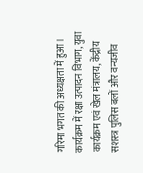गरिमा भगत की अध्यक्षता में हुआ। कार्यक्रम में रक्षा उत्पादन विभाग, युवा कार्यक्रम एवं खेल मंत्रालय, केंद्रीय सशस्त्र पुलिस बलों और वन्यजीव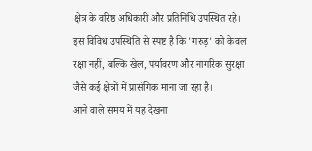क्षेत्र के वरिष्ठ अधिकारी और प्रतिनिधि उपस्थित रहे। इस विविध उपस्थिति से स्पष्ट है कि 'गरुड़' को केवल रक्षा नहीं, बल्कि खेल, पर्यावरण और नागरिक सुरक्षा जैसे कई क्षेत्रों में प्रासंगिक माना जा रहा है।
आने वाले समय में यह देखना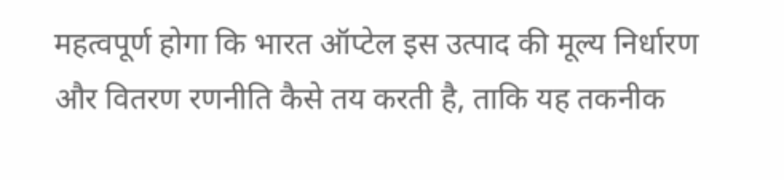महत्वपूर्ण होगा कि भारत ऑप्टेल इस उत्पाद की मूल्य निर्धारण और वितरण रणनीति कैसे तय करती है, ताकि यह तकनीक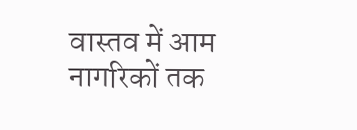वास्तव में आम नागरिकों तक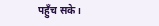पहुँच सके।